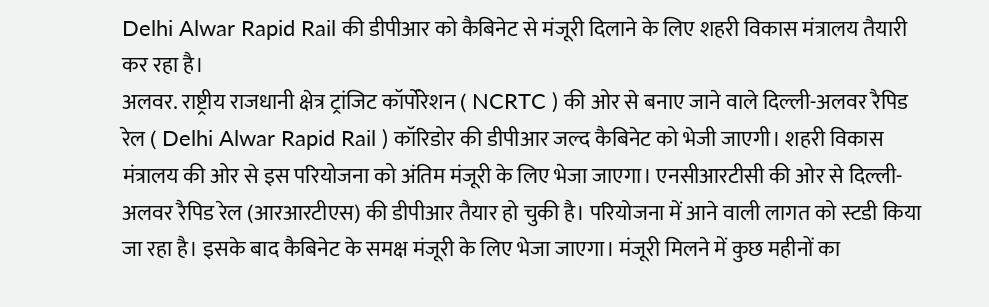Delhi Alwar Rapid Rail की डीपीआर को कैबिनेट से मंजूरी दिलाने के लिए शहरी विकास मंत्रालय तैयारी कर रहा है।
अलवर. राष्ट्रीय राजधानी क्षेत्र ट्रांजिट कॉर्पोरेशन ( NCRTC ) की ओर से बनाए जाने वाले दिल्ली-अलवर रैपिड रेल ( Delhi Alwar Rapid Rail ) कॉरिडोर की डीपीआर जल्द कैबिनेट को भेजी जाएगी। शहरी विकास मंत्रालय की ओर से इस परियोजना को अंतिम मंजूरी के लिए भेजा जाएगा। एनसीआरटीसी की ओर से दिल्ली-अलवर रैपिड रेल (आरआरटीएस) की डीपीआर तैयार हो चुकी है। परियोजना में आने वाली लागत को स्टडी किया जा रहा है। इसके बाद कैबिनेट के समक्ष मंजूरी के लिए भेजा जाएगा। मंजूरी मिलने में कुछ महीनों का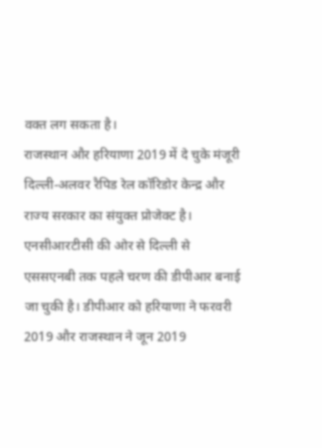वक्त लग सकता है।
राजस्थान और हरियाणा 2019 में दे चुके मंजूरी
दिल्ली-अलवर रैपिड रेल कॉरिडोर केन्द्र और राज्य सरकार का संयुक्त प्रोजेक्ट है। एनसीआरटीसी की ओर से दिल्ली से एससएनबी तक पहले चरण की डीपीआर बनाई जा चुकी है। डीपीआर को हरियाणा ने फरवरी 2019 और राजस्थान ने जून 2019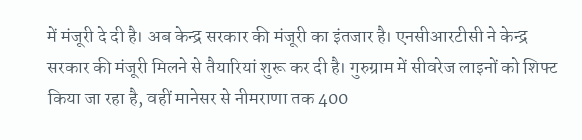में मंजूरी दे दी है। अब केन्द्र सरकार की मंजूरी का इंतजार है। एनसीआरटीसी ने केन्द्र सरकार की मंजूरी मिलने से तैयारियां शुरू कर दी है। गुरुग्राम में सीवरेज लाइनों को शिफ्ट किया जा रहा है, वहीं मानेसर से नीमराणा तक 400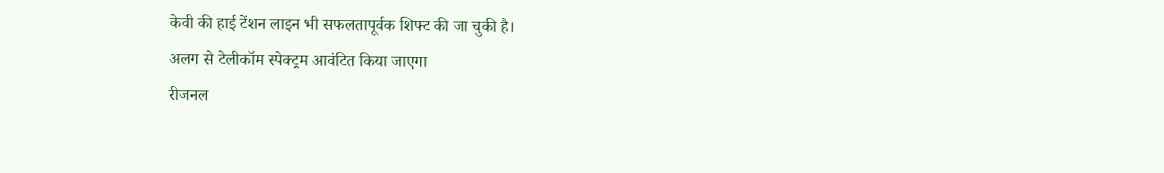केवी की हाई टेंशन लाइन भी सफलतापूर्वक शिफ्ट की जा चुकी है।
अलग से टेलीकॉम स्पेक्ट्रम आवंटित किया जाएगा
रीजनल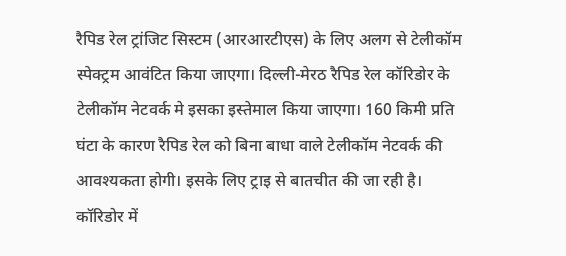रैपिड रेल ट्रांजिट सिस्टम (आरआरटीएस) के लिए अलग से टेलीकॉम स्पेक्ट्रम आवंटित किया जाएगा। दिल्ली-मेरठ रैपिड रेल कॉरिडोर के टेलीकॉम नेटवर्क मे इसका इस्तेमाल किया जाएगा। 160 किमी प्रति घंटा के कारण रैपिड रेल को बिना बाधा वाले टेलीकॉम नेटवर्क की आवश्यकता होगी। इसके लिए ट्राइ से बातचीत की जा रही है। कॉरिडोर में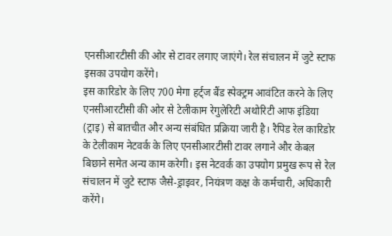एनसीआरटीसी की ओर से टावर लगाए जाएंगे। रेल संचालन में जुटे स्टाफ इसका उपयोग करेंगे।
इस कारिडोर के लिए 700 मेगा हर्ट्ज बैंड स्पेक्ट्रम आवंटित करने के लिए एनसीआरटीसी की ओर से टेलीकाम रेगुलेरिटी अथोरिटी आफ इंडिया (ट्राइ) से बातचीत और अन्य संबंधित प्रक्रिया जारी है। रैपिड रेल कारिडोर के टेलीकाम नेटवर्क के लिए एनसीआरटीसी टावर लगाने और केबल बिछाने समेत अन्य काम करेगी। इस नेटवर्क का उपयोग प्रमुख रूप से रेल संचालन में जुटे स्टाफ जैसे-ड्राइवर, नियंत्रण कक्ष के कर्मचारी, अधिकारी करेंगे।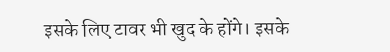इसके लिए टावर भी खुद के होंगे। इसके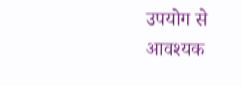उपयोग से आवश्यक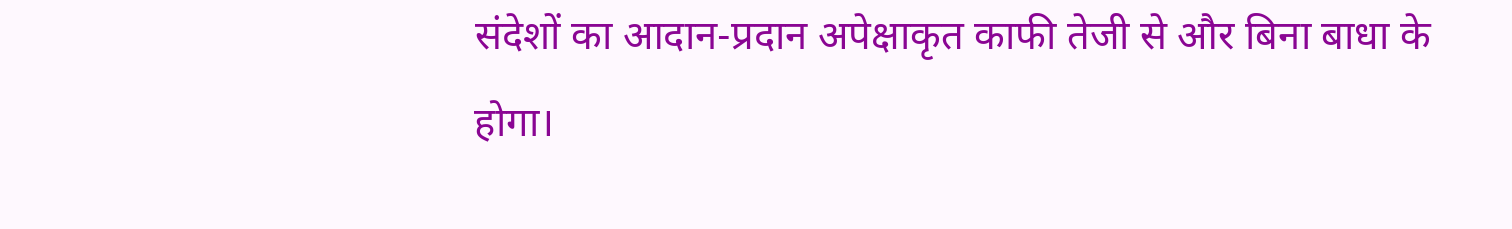संदेशों का आदान-प्रदान अपेक्षाकृत काफी तेजी से और बिना बाधा के होगा।